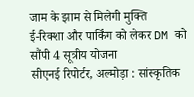जाम के झाम से मिलेगी मुक्ति
ई-रिक्शा और पार्किंग को लेकर DM को सौंपी 4 सूत्रीय योजना
सीएनई रिपोर्टर, अल्मोड़ा : सांस्कृतिक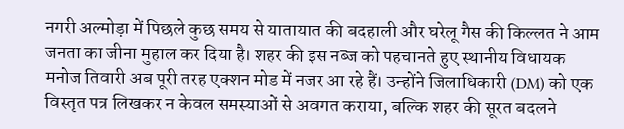नगरी अल्मोड़ा में पिछले कुछ समय से यातायात की बदहाली और घरेलू गैस की किल्लत ने आम जनता का जीना मुहाल कर दिया है। शहर की इस नब्ज को पहचानते हुए स्थानीय विधायक मनोज तिवारी अब पूरी तरह एक्शन मोड में नजर आ रहे हैं। उन्होंने जिलाधिकारी (DM) को एक विस्तृत पत्र लिखकर न केवल समस्याओं से अवगत कराया, बल्कि शहर की सूरत बदलने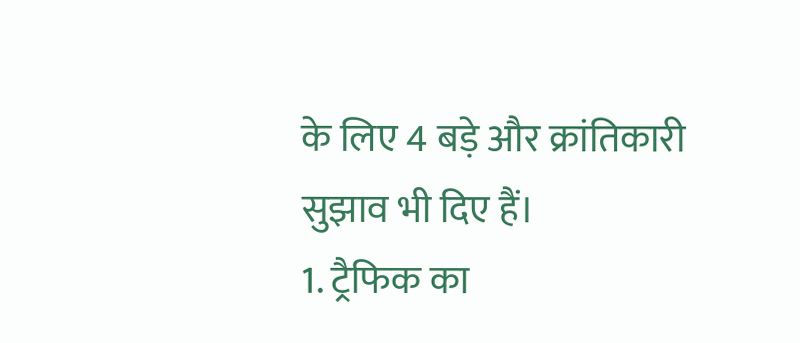के लिए 4 बड़े और क्रांतिकारी सुझाव भी दिए हैं।
1. ट्रैफिक का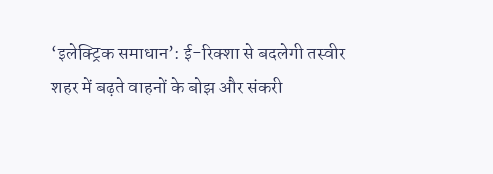‘इलेक्ट्रिक समाधान’: ई-रिक्शा से बदलेगी तस्वीर
शहर में बढ़ते वाहनों के बोझ और संकरी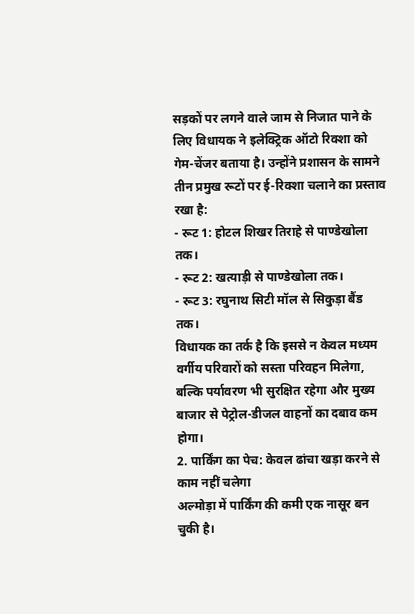सड़कों पर लगने वाले जाम से निजात पाने के लिए विधायक ने इलेक्ट्रिक ऑटो रिक्शा को गेम-चेंजर बताया है। उन्होंने प्रशासन के सामने तीन प्रमुख रूटों पर ई-रिक्शा चलाने का प्रस्ताव रखा है:
- रूट 1: होटल शिखर तिराहे से पाण्डेखोला तक।
- रूट 2: खत्याड़ी से पाण्डेखोला तक।
- रूट 3: रघुनाथ सिटी मॉल से सिकुड़ा बैंड तक।
विधायक का तर्क है कि इससे न केवल मध्यम वर्गीय परिवारों को सस्ता परिवहन मिलेगा, बल्कि पर्यावरण भी सुरक्षित रहेगा और मुख्य बाजार से पेट्रोल-डीजल वाहनों का दबाव कम होगा।
2. पार्किंग का पेच: केवल ढांचा खड़ा करने से काम नहीं चलेगा
अल्मोड़ा में पार्किंग की कमी एक नासूर बन चुकी है।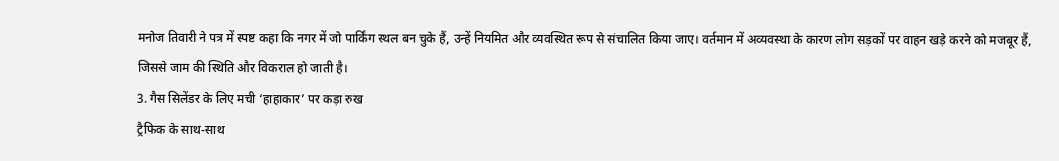मनोज तिवारी ने पत्र में स्पष्ट कहा कि नगर में जो पार्किंग स्थल बन चुके हैं, उन्हें नियमित और व्यवस्थित रूप से संचालित किया जाए। वर्तमान में अव्यवस्था के कारण लोग सड़कों पर वाहन खड़े करने को मजबूर हैं, जिससे जाम की स्थिति और विकराल हो जाती है।
3. गैस सिलेंडर के लिए मची ‘हाहाकार’ पर कड़ा रुख
ट्रैफिक के साथ-साथ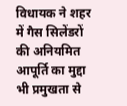विधायक ने शहर में गैस सिलेंडरों की अनियमित आपूर्ति का मुद्दा भी प्रमुखता से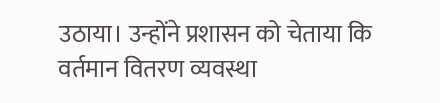उठाया। उन्होंने प्रशासन को चेताया कि वर्तमान वितरण व्यवस्था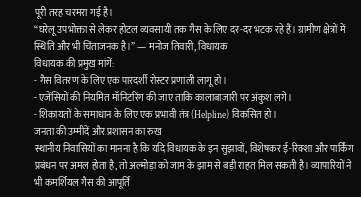पूरी तरह चरमरा गई है।
“घरेलू उपभोक्ता से लेकर होटल व्यवसायी तक गैस के लिए दर-दर भटक रहे हैं। ग्रामीण क्षेत्रों में स्थिति और भी चिंताजनक है।” — मनोज तिवारी, विधायक
विधायक की प्रमुख मांगें:
- गैस वितरण के लिए एक पारदर्शी रोस्टर प्रणाली लागू हो।
- एजेंसियों की नियमित मॉनिटरिंग की जाए ताकि कालाबाजारी पर अंकुश लगे।
- शिकायतों के समाधान के लिए एक प्रभावी तंत्र (Helpline) विकसित हो।
जनता की उम्मीदें और प्रशासन का रुख
स्थानीय निवासियों का मानना है कि यदि विधायक के इन सुझावों, विशेषकर ई-रिक्शा और पार्किंग प्रबंधन पर अमल होता है, तो अल्मोड़ा को जाम के झाम से बड़ी राहत मिल सकती है। व्यापारियों ने भी कमर्शियल गैस की आपूर्ति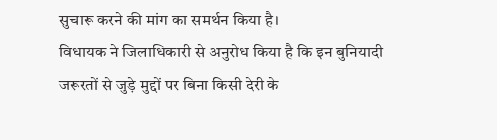सुचारू करने की मांग का समर्थन किया है।
विधायक ने जिलाधिकारी से अनुरोध किया है कि इन बुनियादी जरूरतों से जुड़े मुद्दों पर बिना किसी देरी के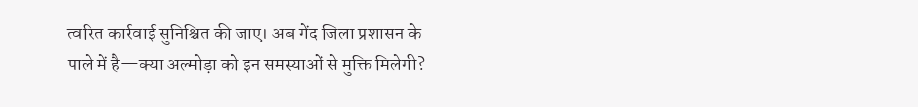त्वरित कार्रवाई सुनिश्चित की जाए। अब गेंद जिला प्रशासन के पाले में है—क्या अल्मोड़ा को इन समस्याओं से मुक्ति मिलेगी?